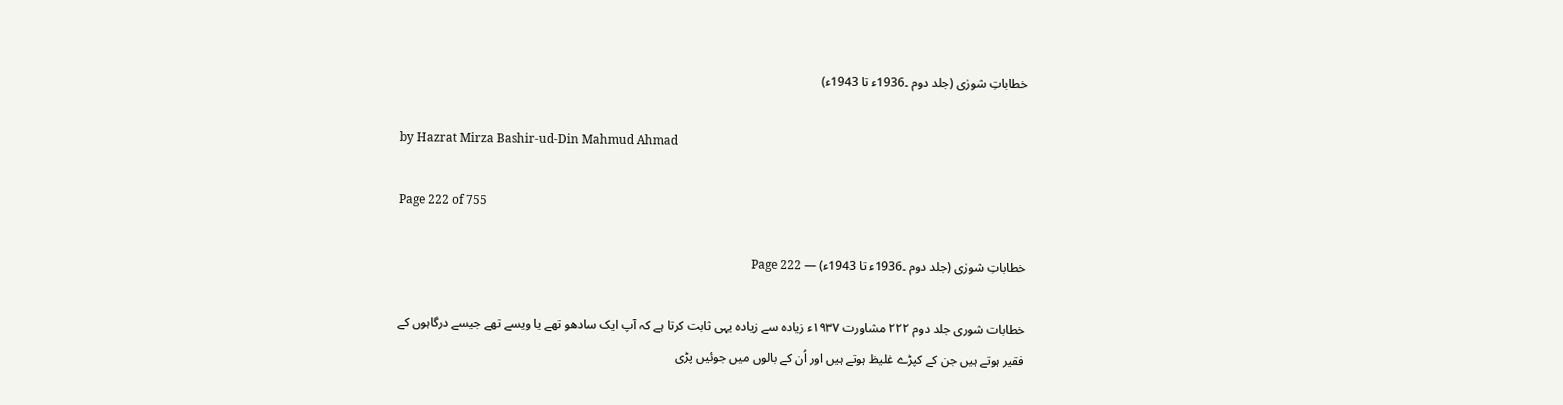خطاباتِ شورٰی (جلد دوم ۔1936ء تا 1943ء)

by Hazrat Mirza Bashir-ud-Din Mahmud Ahmad

Page 222 of 755

خطاباتِ شورٰی (جلد دوم ۔1936ء تا 1943ء) — Page 222

خطابات شوری جلد دوم ۲۲۲ مشاورت ۱۹۳۷ء زیادہ سے زیادہ یہی ثابت کرتا ہے کہ آپ ایک سادھو تھے یا ویسے تھے جیسے درگاہوں کے فقیر ہوتے ہیں جن کے کپڑے غلیظ ہوتے ہیں اور اُن کے بالوں میں جوئیں پڑی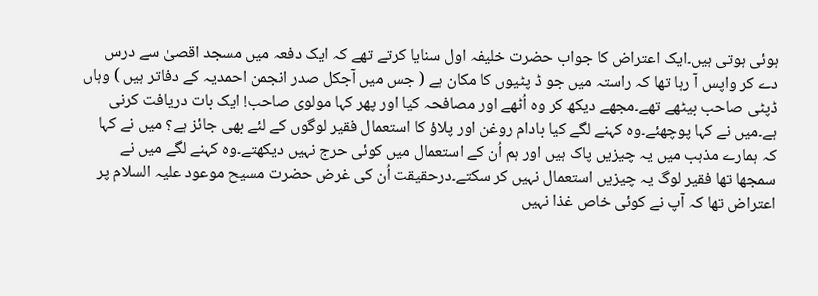ہوئی ہوتی ہیں۔ایک اعتراض کا جواب حضرت خلیفہ اول سنایا کرتے تھے کہ ایک دفعہ میں مسجد اقصیٰ سے درس دے کر واپس آ رہا تھا کہ راستہ میں جو ڈ پٹیوں کا مکان ہے ( جس میں آجکل صدر انجمن احمدیہ کے دفاتر ہیں ) وہاں ڈپٹی صاحب بیٹھے تھے۔مجھے دیکھ کر وہ اُٹھے اور مصافحہ کیا اور پھر کہا مولوی صاحب! ایک بات دریافت کرنی ہے۔میں نے کہا پوچھئے۔وہ کہنے لگے کیا بادام روغن اور پلاؤ کا استعمال فقیر لوگوں کے لئے بھی جائز ہے؟ میں نے کہا کہ ہمارے مذہب میں یہ چیزیں پاک ہیں اور ہم اُن کے استعمال میں کوئی حرج نہیں دیکھتے۔وہ کہنے لگے میں نے سمجھا تھا فقیر لوگ یہ چیزیں استعمال نہیں کر سکتے۔درحقیقت اُن کی غرض حضرت مسیح موعود علیہ السلام پر اعتراض تھا کہ آپ نے کوئی خاص غذا نہیں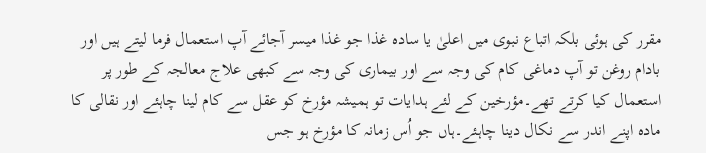مقرر کی ہوئی بلکہ اتباع نبوی میں اعلیٰ یا سادہ غذا جو غذا میسر آجائے آپ استعمال فرما لیتے ہیں اور بادام روغن تو آپ دماغی کام کی وجہ سے اور بیماری کی وجہ سے کبھی علاج معالجہ کے طور پر استعمال کیا کرتے تھے۔مؤرخین کے لئے ہدایات تو ہمیشہ مؤرخ کو عقل سے کام لینا چاہئے اور نقالی کا مادہ اپنے اندر سے نکال دینا چاہئے۔ہاں جو اُس زمانہ کا مؤرخ ہو جس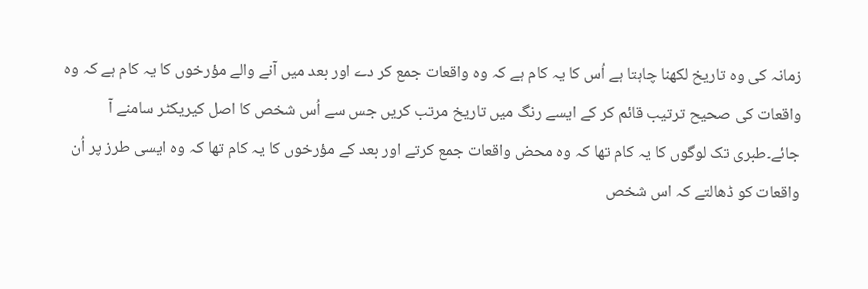زمانہ کی وہ تاریخ لکھنا چاہتا ہے اُس کا یہ کام ہے کہ وہ واقعات جمع کر دے اور بعد میں آنے والے مؤرخوں کا یہ کام ہے کہ وہ واقعات کی صحیح ترتیب قائم کر کے ایسے رنگ میں تاریخ مرتب کریں جس سے اُس شخص کا اصل کیریکٹر سامنے آ جائے۔طبری تک لوگوں کا یہ کام تھا کہ وہ محض واقعات جمع کرتے اور بعد کے مؤرخوں کا یہ کام تھا کہ وہ ایسی طرز پر اُن واقعات کو ڈھالتے کہ اس شخص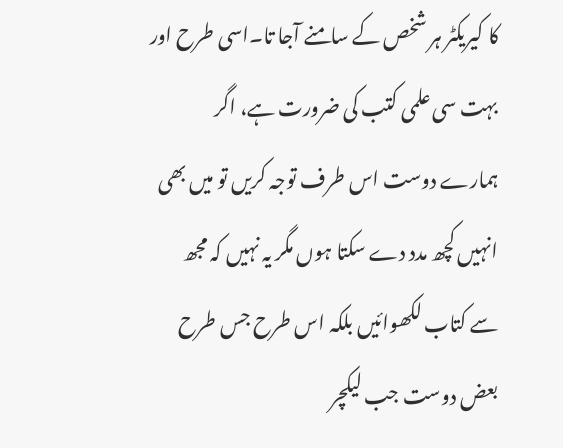کا کیریکٹر ہر شخص کے سامنے آجا تا۔اسی طرح اور بہت سی علمی کتب کی ضرورت ہے، اگر ہمارے دوست اس طرف توجہ کریں تو میں بھی انہیں کچھ مدد دے سکتا ہوں مگر یہ نہیں کہ مجھ سے کتاب لکھوائیں بلکہ اس طرح جس طرح بعض دوست جب لیکچر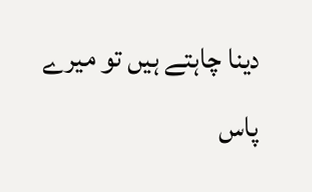دینا چاہتے ہیں تو میرے پاس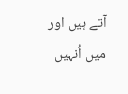آتے ہیں اور میں اُنہیں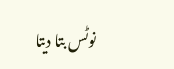نوٹس بتا دیتا